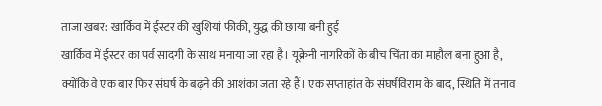ताजा खबर: खार्किव में ईस्टर की खुशियां फीकी, युद्ध की छाया बनी हुई
खार्किव में ईस्टर का पर्व सादगी के साथ मनाया जा रहा है। यूक्रेनी नागरिकों के बीच चिंता का माहौल बना हुआ है, क्योंकि वे एक बार फिर संघर्ष के बढ़ने की आशंका जता रहे हैं। एक सप्ताहांत के संघर्षविराम के बाद, स्थिति में तनाव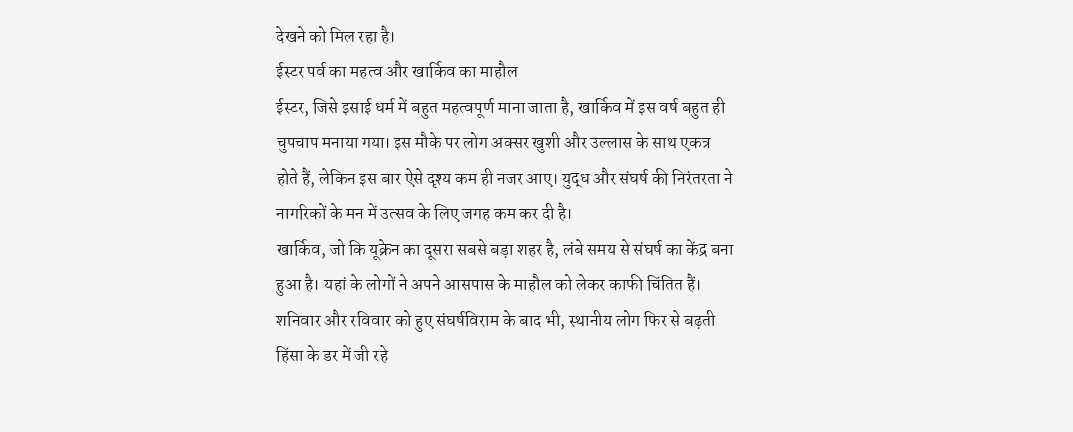देखने को मिल रहा है।
ईस्टर पर्व का महत्व और खार्किव का माहौल
ईस्टर, जिसे इसाई धर्म में बहुत महत्वपूर्ण माना जाता है, खार्किव में इस वर्ष बहुत ही चुपचाप मनाया गया। इस मौके पर लोग अक्सर खुशी और उल्लास के साथ एकत्र होते हैं, लेकिन इस बार ऐसे दृश्य कम ही नजर आए। युद्ध और संघर्ष की निरंतरता ने नागरिकों के मन में उत्सव के लिए जगह कम कर दी है।
खार्किव, जो कि यूक्रेन का दूसरा सबसे बड़ा शहर है, लंबे समय से संघर्ष का केंद्र बना हुआ है। यहां के लोगों ने अपने आसपास के माहौल को लेकर काफी चिंतित हैं। शनिवार और रविवार को हुए संघर्षविराम के बाद भी, स्थानीय लोग फिर से बढ़ती हिंसा के डर में जी रहे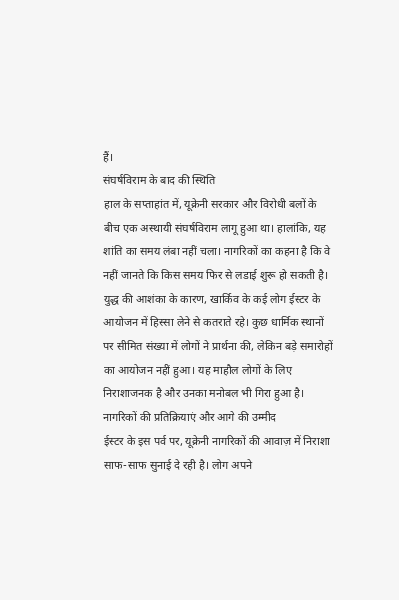हैं।
संघर्षविराम के बाद की स्थिति
हाल के सप्ताहांत में, यूक्रेनी सरकार और विरोधी बलों के बीच एक अस्थायी संघर्षविराम लागू हुआ था। हालांकि, यह शांति का समय लंबा नहीं चला। नागरिकों का कहना है कि वे नहीं जानते कि किस समय फिर से लडाई शुरू हो सकती है।
युद्ध की आशंका के कारण, खार्किव के कई लोग ईस्टर के आयोजन में हिस्सा लेने से कतराते रहे। कुछ धार्मिक स्थानों पर सीमित संख्या में लोगों ने प्रार्थना की, लेकिन बड़े समारोहों का आयोजन नहीं हुआ। यह माहौल लोगों के लिए निराशाजनक है और उनका मनोबल भी गिरा हुआ है।
नागरिकों की प्रतिक्रियाएं और आगे की उम्मीद
ईस्टर के इस पर्व पर, यूक्रेनी नागरिकों की आवाज़ में निराशा साफ-साफ सुनाई दे रही है। लोग अपने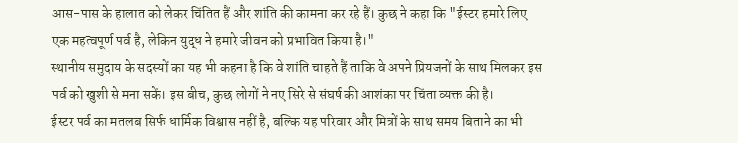आस-पास के हालात को लेकर चिंतित हैं और शांति की कामना कर रहे हैं। कुछ ने कहा कि "ईस्टर हमारे लिए एक महत्वपूर्ण पर्व है, लेकिन युद्ध ने हमारे जीवन को प्रभावित किया है।"
स्थानीय समुदाय के सदस्यों का यह भी कहना है कि वे शांति चाहते हैं ताकि वे अपने प्रियजनों के साथ मिलकर इस पर्व को खुशी से मना सकें। इस बीच, कुछ लोगों ने नए सिरे से संघर्ष की आशंका पर चिंता व्यक्त की है।
ईस्टर पर्व का मतलब सिर्फ धार्मिक विश्वास नहीं है, बल्कि यह परिवार और मित्रों के साथ समय बिताने का भी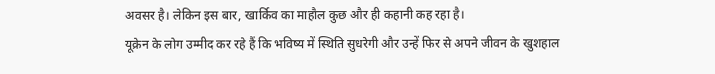अवसर है। लेकिन इस बार, खार्किव का माहौल कुछ और ही कहानी कह रहा है।
यूक्रेन के लोग उम्मीद कर रहे हैं कि भविष्य में स्थिति सुधरेगी और उन्हें फिर से अपने जीवन के खुशहाल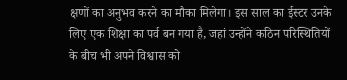क्षणों का अनुभव करने का मौका मिलेगा। इस साल का ईस्टर उनके लिए एक शिक्षा का पर्व बन गया है, जहां उन्होंने कठिन परिस्थितियों के बीच भी अपने विश्वास को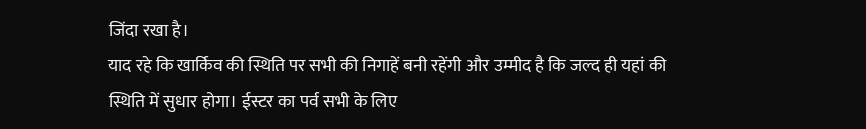जिंदा रखा है।
याद रहे कि खार्किव की स्थिति पर सभी की निगाहें बनी रहेंगी और उम्मीद है कि जल्द ही यहां की स्थिति में सुधार होगा। ईस्टर का पर्व सभी के लिए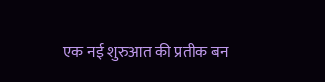एक नई शुरुआत की प्रतीक बन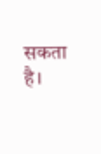सकता है।